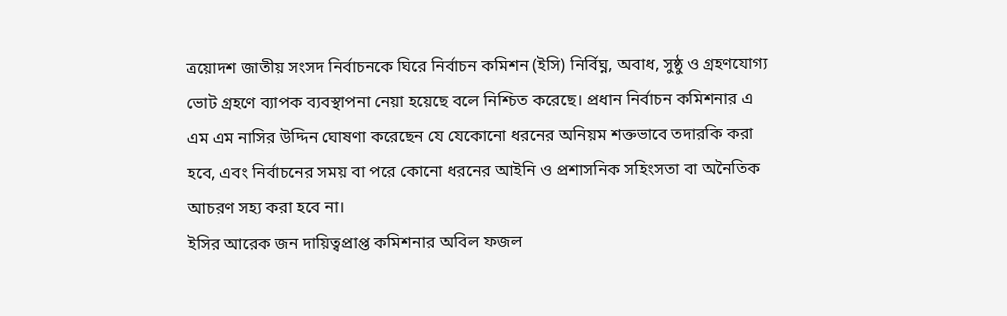ত্রয়োদশ জাতীয় সংসদ নির্বাচনকে ঘিরে নির্বাচন কমিশন (ইসি) নির্বিঘ্ন, অবাধ, সুষ্ঠু ও গ্রহণযোগ্য ভোট গ্রহণে ব্যাপক ব্যবস্থাপনা নেয়া হয়েছে বলে নিশ্চিত করেছে। প্রধান নির্বাচন কমিশনার এ এম এম নাসির উদ্দিন ঘোষণা করেছেন যে যেকোনো ধরনের অনিয়ম শক্তভাবে তদারকি করা হবে, এবং নির্বাচনের সময় বা পরে কোনো ধরনের আইনি ও প্রশাসনিক সহিংসতা বা অনৈতিক আচরণ সহ্য করা হবে না।
ইসির আরেক জন দায়িত্বপ্রাপ্ত কমিশনার অবিল ফজল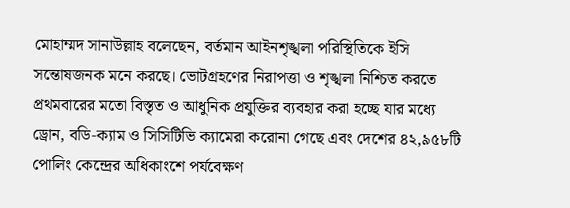মোহাম্মদ সানাউল্লাহ বলেছেন, বর্তমান আইনশৃঙ্খলা পরিস্থিতিকে ইসি সন্তোষজনক মনে করছে। ভোটগ্রহণের নিরাপত্তা ও শৃঙ্খলা নিশ্চিত করতে প্রথমবারের মতো বিস্তৃত ও আধুনিক প্রযুক্তির ব্যবহার করা হচ্ছে যার মধ্যে ড্রোন, বডি‑ক্যাম ও সিসিটিভি ক্যামেরা করোনা গেছে এবং দেশের ৪২,৯৫৮টি পোলিং কেন্দ্রের অধিকাংশে পর্যবেক্ষণ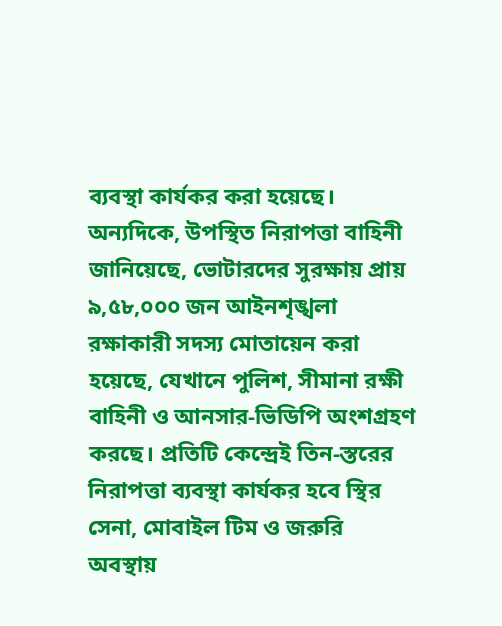ব্যবস্থা কার্যকর করা হয়েছে।
অন্যদিকে, উপস্থিত নিরাপত্তা বাহিনী জানিয়েছে, ভোটারদের সুরক্ষায় প্রায় ৯,৫৮,০০০ জন আইনশৃঙ্খলা রক্ষাকারী সদস্য মোতায়েন করা হয়েছে, যেখানে পুলিশ, সীমানা রক্ষী বাহিনী ও আনসার‑ভিডিপি অংশগ্রহণ করছে। প্রতিটি কেন্দ্রেই তিন‑স্তরের নিরাপত্তা ব্যবস্থা কার্যকর হবে স্থির সেনা, মোবাইল টিম ও জরুরি অবস্থায়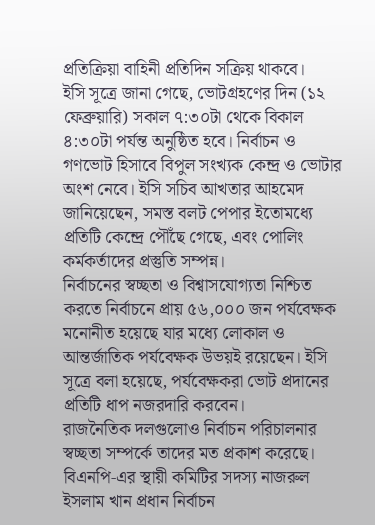প্রতিক্রিয়া বাহিনী প্রতিদিন সক্রিয় থাকবে।
ইসি সূত্রে জানা গেছে, ভোটগ্রহণের দিন (১২ ফেব্রুয়ারি) সকাল ৭:৩০টা থেকে বিকাল ৪:৩০টা পর্যন্ত অনুষ্ঠিত হবে। নির্বাচন ও গণভোট হিসাবে বিপুল সংখ্যক কেন্দ্র ও ভোটার অংশ নেবে। ইসি সচিব আখতার আহমেদ জানিয়েছেন, সমস্ত বলট পেপার ইতোমধ্যে প্রতিটি কেন্দ্রে পৌঁছে গেছে, এবং পোলিং কর্মকর্তাদের প্রস্তুতি সম্পন্ন।
নির্বাচনের স্বচ্ছতা ও বিশ্বাসযোগ্যতা নিশ্চিত করতে নির্বাচনে প্রায় ৫৬,০০০ জন পর্যবেক্ষক মনোনীত হয়েছে যার মধ্যে লোকাল ও আন্তর্জাতিক পর্যবেক্ষক উভয়ই রয়েছেন। ইসি সূত্রে বলা হয়েছে, পর্যবেক্ষকরা ভোট প্রদানের প্রতিটি ধাপ নজরদারি করবেন।
রাজনৈতিক দলগুলোও নির্বাচন পরিচালনার স্বচ্ছতা সম্পর্কে তাদের মত প্রকাশ করেছে। বিএনপি‑এর স্থায়ী কমিটির সদস্য নাজরুল ইসলাম খান প্রধান নির্বাচন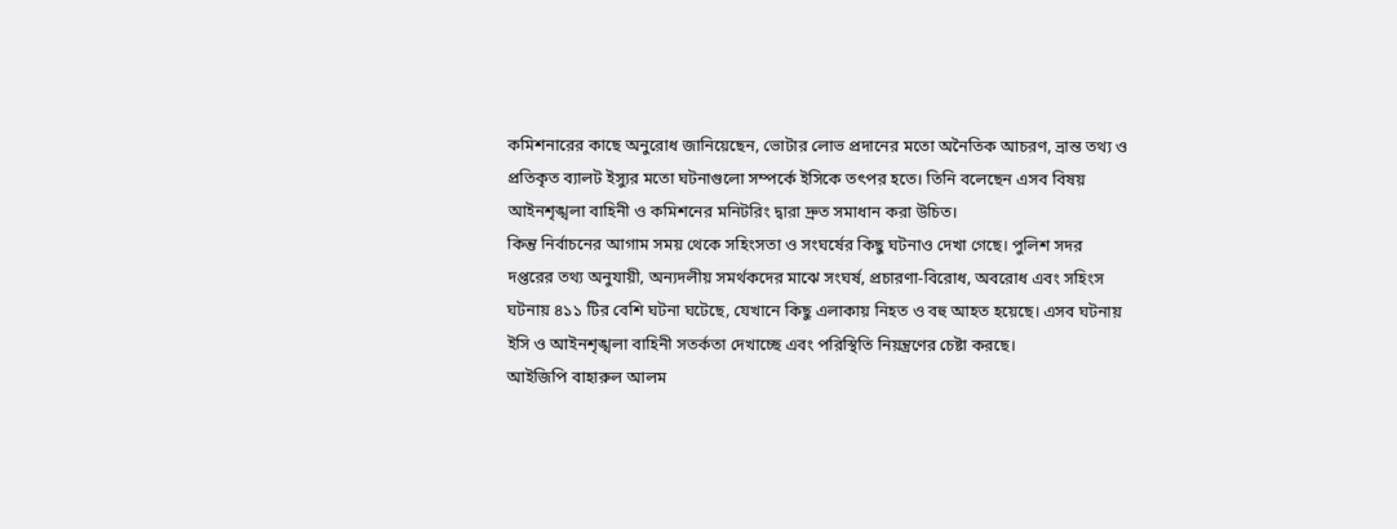কমিশনারের কাছে অনুরোধ জানিয়েছেন, ভোটার লোভ প্রদানের মতো অনৈতিক আচরণ, ভ্রান্ত তথ্য ও প্রতিকৃত ব্যালট ইস্যুর মতো ঘটনাগুলো সম্পর্কে ইসিকে তৎপর হতে। তিনি বলেছেন এসব বিষয় আইনশৃঙ্খলা বাহিনী ও কমিশনের মনিটরিং দ্বারা দ্রুত সমাধান করা উচিত।
কিন্তু নির্বাচনের আগাম সময় থেকে সহিংসতা ও সংঘর্ষের কিছু ঘটনাও দেখা গেছে। পুলিশ সদর দপ্তরের তথ্য অনুযায়ী, অন্যদলীয় সমর্থকদের মাঝে সংঘর্ষ, প্রচারণা‑বিরোধ, অবরোধ এবং সহিংস ঘটনায় ৪১১ টির বেশি ঘটনা ঘটেছে, যেখানে কিছু এলাকায় নিহত ও বহু আহত হয়েছে। এসব ঘটনায় ইসি ও আইনশৃঙ্খলা বাহিনী সতর্কতা দেখাচ্ছে এবং পরিস্থিতি নিয়ন্ত্রণের চেষ্টা করছে।
আইজিপি বাহারুল আলম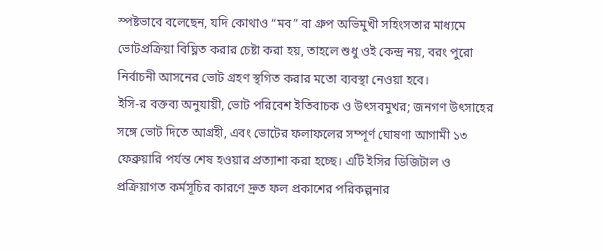স্পষ্টভাবে বলেছেন, যদি কোথাও “মব” বা গ্রুপ অভিমুখী সহিংসতার মাধ্যমে ভোটপ্রক্রিয়া বিঘ্নিত করার চেষ্টা করা হয়, তাহলে শুধু ওই কেন্দ্র নয়, বরং পুরো নির্বাচনী আসনের ভোট গ্রহণ স্থগিত করার মতো ব্যবস্থা নেওয়া হবে।
ইসি‑র বক্তব্য অনুযায়ী, ভোট পরিবেশ ইতিবাচক ও উৎসবমুখর; জনগণ উৎসাহের সঙ্গে ভোট দিতে আগ্রহী, এবং ভোটের ফলাফলের সম্পূর্ণ ঘোষণা আগামী ১৩ ফেব্রুয়ারি পর্যন্ত শেষ হওয়ার প্রত্যাশা করা হচ্ছে। এটি ইসির ডিজিটাল ও প্রক্রিয়াগত কর্মসূচির কারণে দ্রুত ফল প্রকাশের পরিকল্পনার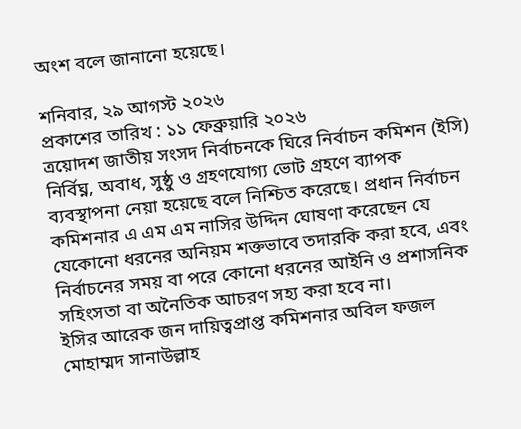অংশ বলে জানানো হয়েছে।

শনিবার, ২৯ আগস্ট ২০২৬
প্রকাশের তারিখ : ১১ ফেব্রুয়ারি ২০২৬
ত্রয়োদশ জাতীয় সংসদ নির্বাচনকে ঘিরে নির্বাচন কমিশন (ইসি) নির্বিঘ্ন, অবাধ, সুষ্ঠু ও গ্রহণযোগ্য ভোট গ্রহণে ব্যাপক ব্যবস্থাপনা নেয়া হয়েছে বলে নিশ্চিত করেছে। প্রধান নির্বাচন কমিশনার এ এম এম নাসির উদ্দিন ঘোষণা করেছেন যে যেকোনো ধরনের অনিয়ম শক্তভাবে তদারকি করা হবে, এবং নির্বাচনের সময় বা পরে কোনো ধরনের আইনি ও প্রশাসনিক সহিংসতা বা অনৈতিক আচরণ সহ্য করা হবে না।
ইসির আরেক জন দায়িত্বপ্রাপ্ত কমিশনার অবিল ফজল মোহাম্মদ সানাউল্লাহ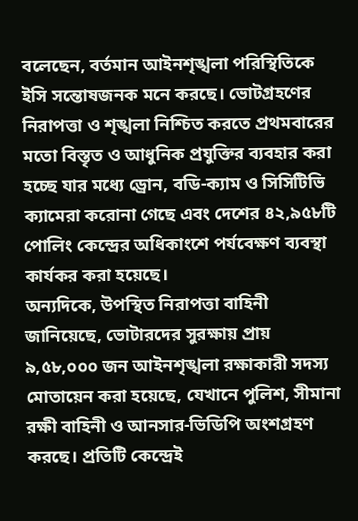বলেছেন, বর্তমান আইনশৃঙ্খলা পরিস্থিতিকে ইসি সন্তোষজনক মনে করছে। ভোটগ্রহণের নিরাপত্তা ও শৃঙ্খলা নিশ্চিত করতে প্রথমবারের মতো বিস্তৃত ও আধুনিক প্রযুক্তির ব্যবহার করা হচ্ছে যার মধ্যে ড্রোন, বডি‑ক্যাম ও সিসিটিভি ক্যামেরা করোনা গেছে এবং দেশের ৪২,৯৫৮টি পোলিং কেন্দ্রের অধিকাংশে পর্যবেক্ষণ ব্যবস্থা কার্যকর করা হয়েছে।
অন্যদিকে, উপস্থিত নিরাপত্তা বাহিনী জানিয়েছে, ভোটারদের সুরক্ষায় প্রায় ৯,৫৮,০০০ জন আইনশৃঙ্খলা রক্ষাকারী সদস্য মোতায়েন করা হয়েছে, যেখানে পুলিশ, সীমানা রক্ষী বাহিনী ও আনসার‑ভিডিপি অংশগ্রহণ করছে। প্রতিটি কেন্দ্রেই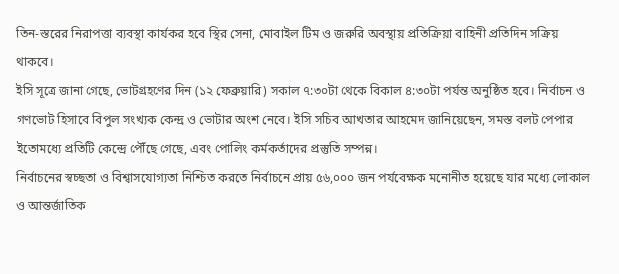তিন‑স্তরের নিরাপত্তা ব্যবস্থা কার্যকর হবে স্থির সেনা, মোবাইল টিম ও জরুরি অবস্থায় প্রতিক্রিয়া বাহিনী প্রতিদিন সক্রিয় থাকবে।
ইসি সূত্রে জানা গেছে, ভোটগ্রহণের দিন (১২ ফেব্রুয়ারি) সকাল ৭:৩০টা থেকে বিকাল ৪:৩০টা পর্যন্ত অনুষ্ঠিত হবে। নির্বাচন ও গণভোট হিসাবে বিপুল সংখ্যক কেন্দ্র ও ভোটার অংশ নেবে। ইসি সচিব আখতার আহমেদ জানিয়েছেন, সমস্ত বলট পেপার ইতোমধ্যে প্রতিটি কেন্দ্রে পৌঁছে গেছে, এবং পোলিং কর্মকর্তাদের প্রস্তুতি সম্পন্ন।
নির্বাচনের স্বচ্ছতা ও বিশ্বাসযোগ্যতা নিশ্চিত করতে নির্বাচনে প্রায় ৫৬,০০০ জন পর্যবেক্ষক মনোনীত হয়েছে যার মধ্যে লোকাল ও আন্তর্জাতিক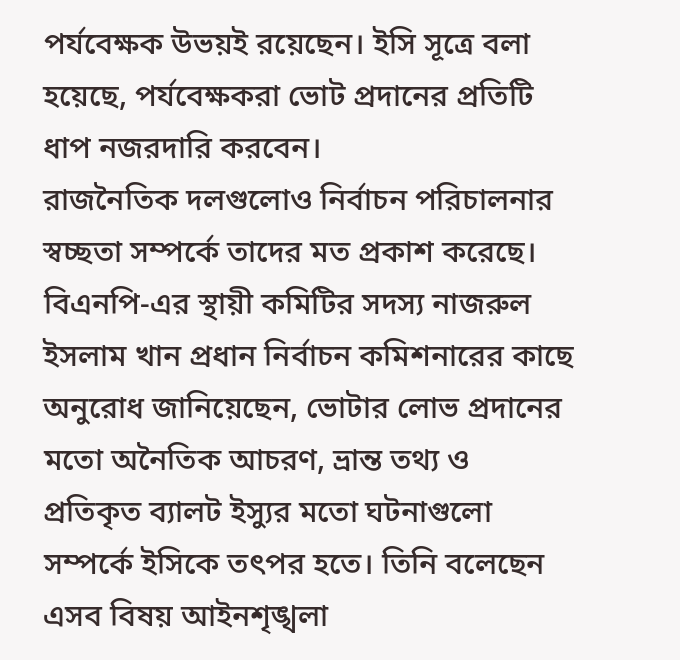পর্যবেক্ষক উভয়ই রয়েছেন। ইসি সূত্রে বলা হয়েছে, পর্যবেক্ষকরা ভোট প্রদানের প্রতিটি ধাপ নজরদারি করবেন।
রাজনৈতিক দলগুলোও নির্বাচন পরিচালনার স্বচ্ছতা সম্পর্কে তাদের মত প্রকাশ করেছে। বিএনপি‑এর স্থায়ী কমিটির সদস্য নাজরুল ইসলাম খান প্রধান নির্বাচন কমিশনারের কাছে অনুরোধ জানিয়েছেন, ভোটার লোভ প্রদানের মতো অনৈতিক আচরণ, ভ্রান্ত তথ্য ও প্রতিকৃত ব্যালট ইস্যুর মতো ঘটনাগুলো সম্পর্কে ইসিকে তৎপর হতে। তিনি বলেছেন এসব বিষয় আইনশৃঙ্খলা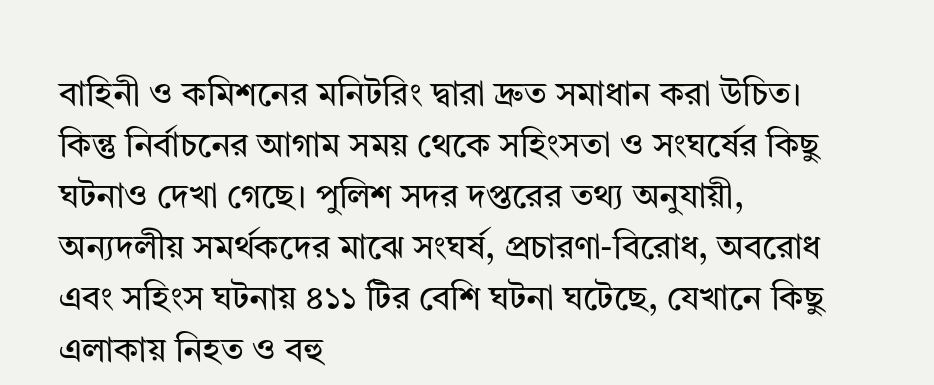বাহিনী ও কমিশনের মনিটরিং দ্বারা দ্রুত সমাধান করা উচিত।
কিন্তু নির্বাচনের আগাম সময় থেকে সহিংসতা ও সংঘর্ষের কিছু ঘটনাও দেখা গেছে। পুলিশ সদর দপ্তরের তথ্য অনুযায়ী, অন্যদলীয় সমর্থকদের মাঝে সংঘর্ষ, প্রচারণা‑বিরোধ, অবরোধ এবং সহিংস ঘটনায় ৪১১ টির বেশি ঘটনা ঘটেছে, যেখানে কিছু এলাকায় নিহত ও বহু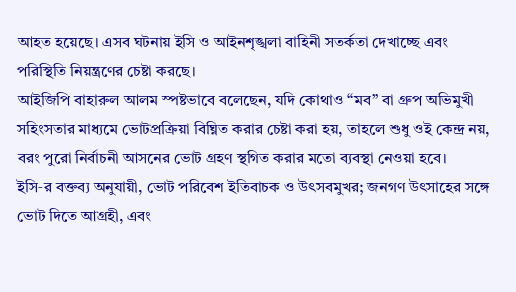আহত হয়েছে। এসব ঘটনায় ইসি ও আইনশৃঙ্খলা বাহিনী সতর্কতা দেখাচ্ছে এবং পরিস্থিতি নিয়ন্ত্রণের চেষ্টা করছে।
আইজিপি বাহারুল আলম স্পষ্টভাবে বলেছেন, যদি কোথাও “মব” বা গ্রুপ অভিমুখী সহিংসতার মাধ্যমে ভোটপ্রক্রিয়া বিঘ্নিত করার চেষ্টা করা হয়, তাহলে শুধু ওই কেন্দ্র নয়, বরং পুরো নির্বাচনী আসনের ভোট গ্রহণ স্থগিত করার মতো ব্যবস্থা নেওয়া হবে।
ইসি‑র বক্তব্য অনুযায়ী, ভোট পরিবেশ ইতিবাচক ও উৎসবমুখর; জনগণ উৎসাহের সঙ্গে ভোট দিতে আগ্রহী, এবং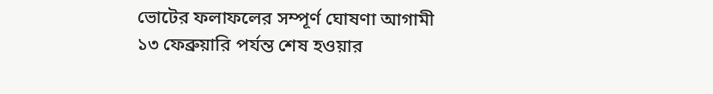ভোটের ফলাফলের সম্পূর্ণ ঘোষণা আগামী ১৩ ফেব্রুয়ারি পর্যন্ত শেষ হওয়ার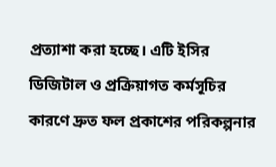প্রত্যাশা করা হচ্ছে। এটি ইসির ডিজিটাল ও প্রক্রিয়াগত কর্মসূচির কারণে দ্রুত ফল প্রকাশের পরিকল্পনার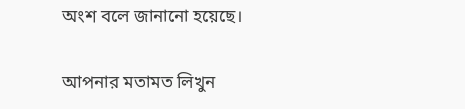অংশ বলে জানানো হয়েছে।

আপনার মতামত লিখুন